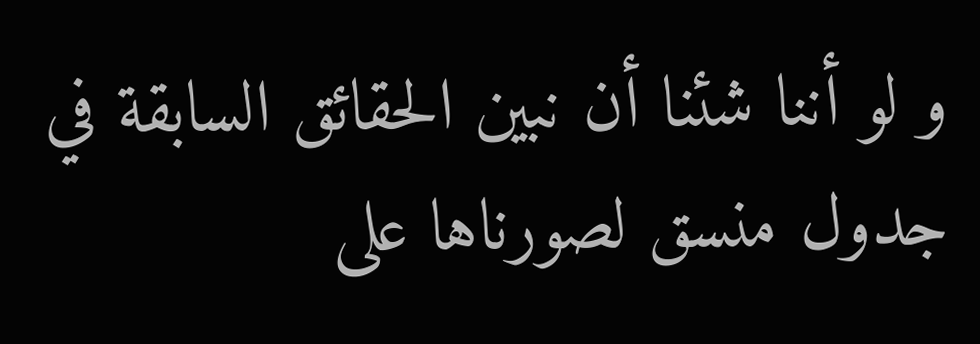و لو أننا شئنا أن نبين الحقائق السابقة في جدول منسق لصورناها على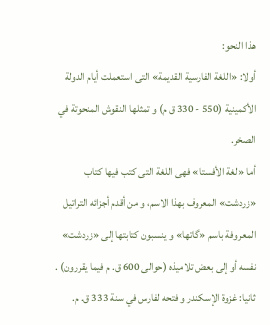هذا النحو:
أولا: «اللغة الفارسية القديمة» التى استعملت أيام الدولة الأكمينية (550 - 330 ق م) و تمثلها النقوش المنحوتة في الصخر.
أما «لغة الأفستا» فهى اللغة التى كتب فيها كتاب «زردشت» المعروف بهذا الاسم، و من أقدم أجزائه التراتيل المعروفة باسم «گاتها» و ينسبون كتابتها إلى «زردشت» نفسه أو إلى بعض تلاميذه (حوالى 600 ق. م فيما يقررون) .
ثانيا: غزوة الإسكندر و فتحه لفارس في سنة 333 ق. م.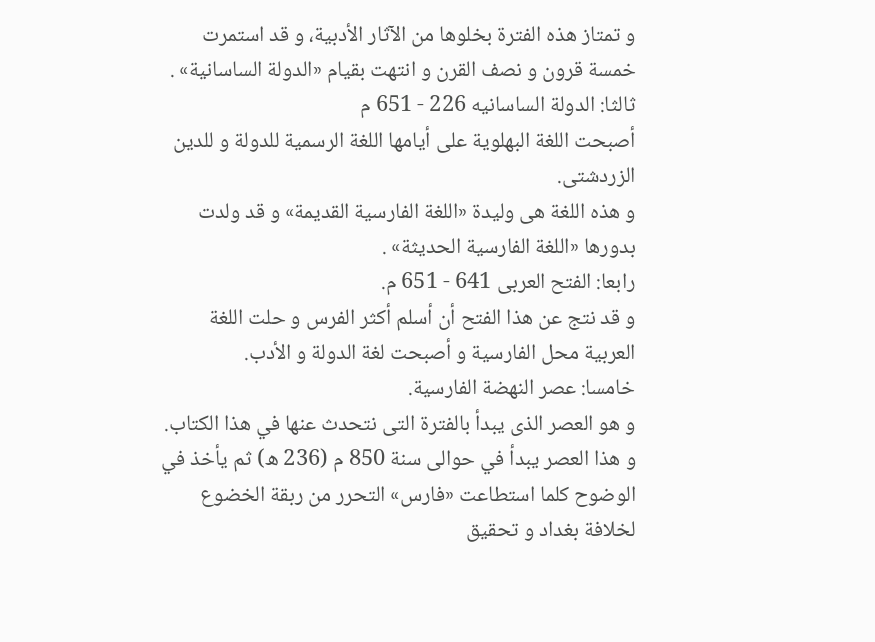و تمتاز هذه الفترة بخلوها من الآثار الأدبية، و قد استمرت خمسة قرون و نصف القرن و انتهت بقيام «الدولة الساسانية» .
ثالثا: الدولة الساسانيه 226 - 651 م
أصبحت اللغة البهلوية على أيامها اللغة الرسمية للدولة و للدين الزردشتى.
و هذه اللغة هى وليدة «اللغة الفارسية القديمة» و قد ولدت بدورها «اللغة الفارسية الحديثة» .
رابعا: الفتح العربى 641 - 651 م.
و قد نتج عن هذا الفتح أن أسلم أكثر الفرس و حلت اللغة العربية محل الفارسية و أصبحت لغة الدولة و الأدب.
خامسا: عصر النهضة الفارسية.
و هو العصر الذى يبدأ بالفترة التى نتحدث عنها في هذا الكتاب.
و هذا العصر يبدأ في حوالى سنة 850 م (236 ه) ثم يأخذ في الوضوح كلما استطاعت «فارس» التحرر من ربقة الخضوع لخلافة بغداد و تحقيق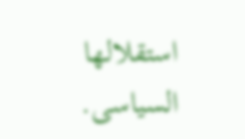استقلالها السياسى.